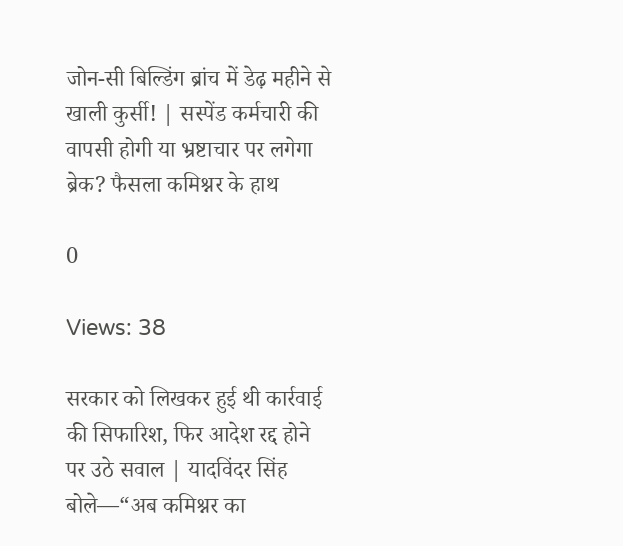जोन-सी बिल्डिंग ब्रांच में डेढ़ महीने से खाली कुर्सी! | सस्पेंड कर्मचारी की वापसी होगी या भ्रष्टाचार पर लगेगा ब्रेक? फैसला कमिश्नर के हाथ

0

Views: 38

सरकार को लिखकर हुई थी कार्रवाई की सिफारिश, फिर आदेश रद्द होने पर उठे सवाल | यादविंदर सिंह बोले—“अब कमिश्नर का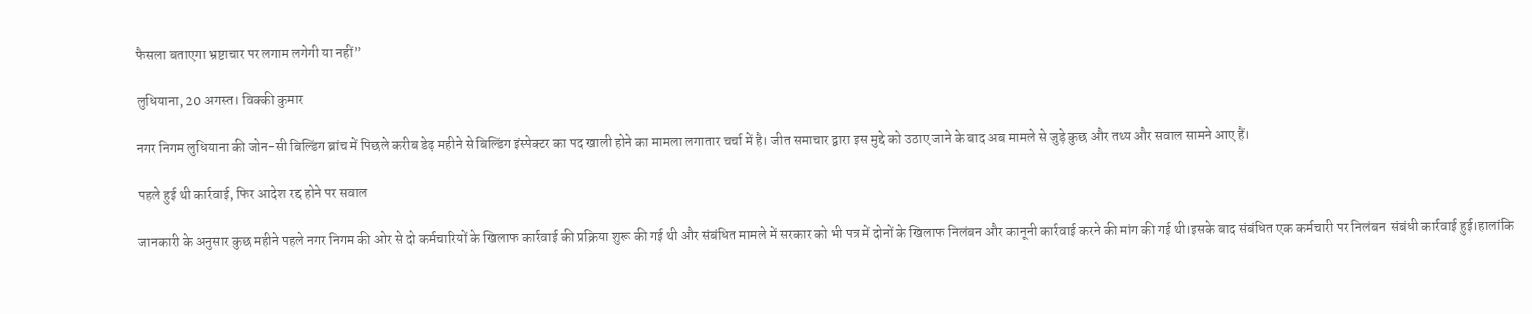फैसला बताएगा भ्रष्टाचार पर लगाम लगेगी या नहीं”

लुधियाना, 20 अगस्त। विक्की कुमार

नगर निगम लुधियाना की जोन-सी बिल्डिंग ब्रांच में पिछले करीब डेढ़ महीने से बिल्डिंग इंस्पेक्टर का पद खाली होने का मामला लगातार चर्चा में है। जीत समाचार द्वारा इस मुद्दे को उठाए जाने के बाद अब मामले से जुड़े कुछ और तथ्य और सवाल सामने आए हैं।

पहले हुई थी कार्रवाई, फिर आदेश रद्द होने पर सवाल

जानकारी के अनुसार कुछ महीने पहले नगर निगम की ओर से दो कर्मचारियों के खिलाफ कार्रवाई की प्रक्रिया शुरू की गई थी और संबंधित मामले में सरकार को भी पत्र में दोनों के खिलाफ निलंबन और कानूनी कार्रवाई करने की मांग की गई थी।इसके बाद संबंधित एक कर्मचारी पर निलंबन  संबंधी कार्रवाई हुई।हालांकि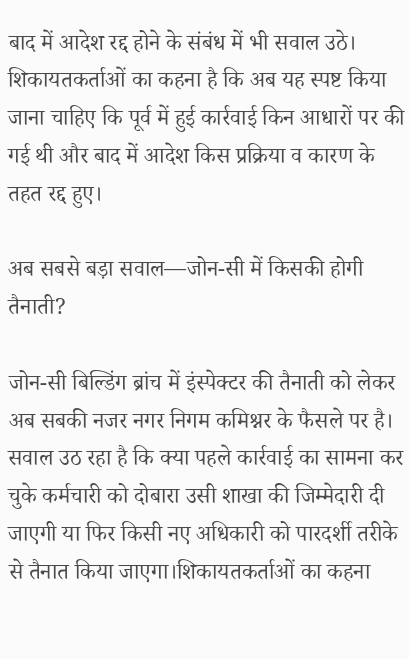बाद में आदेश रद्द होने के संबंध में भी सवाल उठे। शिकायतकर्ताओं का कहना है कि अब यह स्पष्ट किया जाना चाहिए कि पूर्व में हुई कार्रवाई किन आधारों पर की गई थी और बाद में आदेश किस प्रक्रिया व कारण के तहत रद्द हुए।

अब सबसे बड़ा सवाल—जोन-सी में किसकी होगी तैनाती?

जोन-सी बिल्डिंग ब्रांच में इंस्पेक्टर की तैनाती को लेकर अब सबकी नजर नगर निगम कमिश्नर के फैसले पर है। सवाल उठ रहा है कि क्या पहले कार्रवाई का सामना कर चुके कर्मचारी को दोबारा उसी शाखा की जिम्मेदारी दी जाएगी या फिर किसी नए अधिकारी को पारदर्शी तरीके से तैनात किया जाएगा।शिकायतकर्ताओं का कहना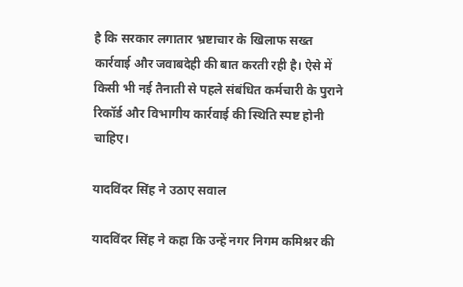है कि सरकार लगातार भ्रष्टाचार के खिलाफ सख्त कार्रवाई और जवाबदेही की बात करती रही है। ऐसे में किसी भी नई तैनाती से पहले संबंधित कर्मचारी के पुराने रिकॉर्ड और विभागीय कार्रवाई की स्थिति स्पष्ट होनी चाहिए।

यादविंदर सिंह ने उठाए सवाल

यादविंदर सिंह ने कहा कि उन्हें नगर निगम कमिश्नर की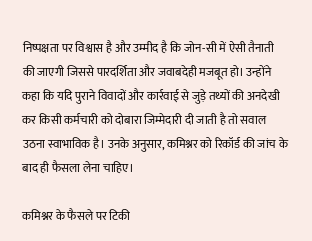निष्पक्षता पर विश्वास है और उम्मीद है कि जोन-सी में ऐसी तैनाती की जाएगी जिससे पारदर्शिता और जवाबदेही मजबूत हो। उन्होंने कहा कि यदि पुराने विवादों और कार्रवाई से जुड़े तथ्यों की अनदेखी कर किसी कर्मचारी को दोबारा जिम्मेदारी दी जाती है तो सवाल उठना स्वाभाविक है। उनके अनुसार, कमिश्नर को रिकॉर्ड की जांच के बाद ही फैसला लेना चाहिए।

कमिश्नर के फैसले पर टिकी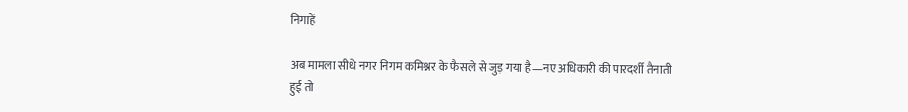निगाहें

अब मामला सीधे नगर निगम कमिश्नर के फैसले से जुड़ गया है—नए अधिकारी की पारदर्शी तैनाती हुई तो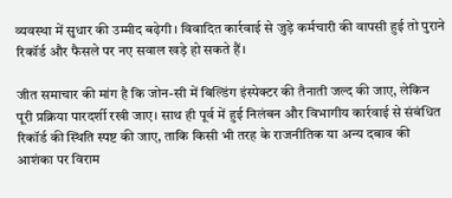व्यवस्था में सुधार की उम्मीद बढ़ेगी। विवादित कार्रवाई से जुड़े कर्मचारी की वापसी हुई तो पुराने रिकॉर्ड और फैसले पर नए सवाल खड़े हो सकते हैं।

जीत समाचार की मांग है कि जोन-सी में बिल्डिंग इंस्पेक्टर की तैनाती जल्द की जाए, लेकिन पूरी प्रक्रिया पारदर्शी रखी जाए। साथ ही पूर्व में हुई निलंबन और विभागीय कार्रवाई से संबंधित रिकॉर्ड की स्थिति स्पष्ट की जाए, ताकि किसी भी तरह के राजनीतिक या अन्य दबाव की आशंका पर विराम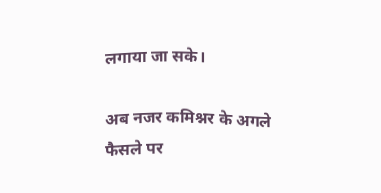लगाया जा सके।

अब नजर कमिश्नर के अगले फैसले पर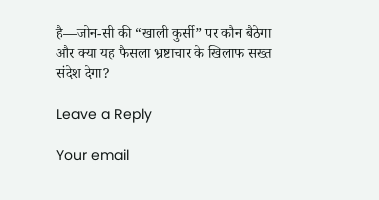है—जोन-सी की “खाली कुर्सी” पर कौन बैठेगा और क्या यह फैसला भ्रष्टाचार के खिलाफ सख्त संदेश देगा?

Leave a Reply

Your email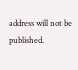address will not be published.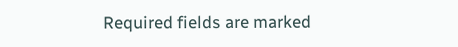Required fields are marked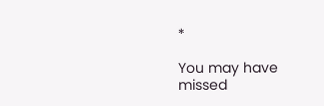*

You may have missed